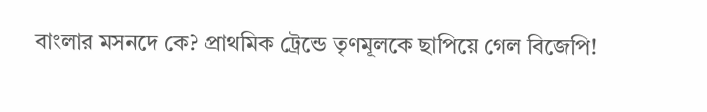বাংলার মসনদে কে? প্রাথমিক ট্রেন্ডে তৃণমূলকে ছাপিয়ে গেল বিজেপি!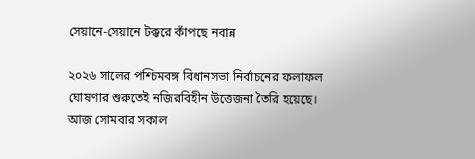সেয়ানে-সেয়ানে টক্করে কাঁপছে নবান্ন

২০২৬ সালের পশ্চিমবঙ্গ বিধানসভা নির্বাচনের ফলাফল ঘোষণার শুরুতেই নজিরবিহীন উত্তেজনা তৈরি হয়েছে। আজ সোমবার সকাল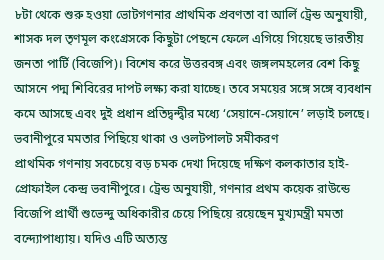৮টা থেকে শুরু হওয়া ভোটগণনার প্রাথমিক প্রবণতা বা আর্লি ট্রেন্ড অনুযায়ী, শাসক দল তৃণমূল কংগ্রেসকে কিছুটা পেছনে ফেলে এগিয়ে গিয়েছে ভারতীয় জনতা পার্টি (বিজেপি)। বিশেষ করে উত্তরবঙ্গ এবং জঙ্গলমহলের বেশ কিছু আসনে পদ্ম শিবিরের দাপট লক্ষ্য করা যাচ্ছে। তবে সময়ের সঙ্গে সঙ্গে ব্যবধান কমে আসছে এবং দুই প্রধান প্রতিদ্বন্দ্বীর মধ্যে ‘সেয়ানে-সেয়ানে’ লড়াই চলছে।
ভবানীপুরে মমতার পিছিয়ে থাকা ও ওলটপালট সমীকরণ
প্রাথমিক গণনায় সবচেয়ে বড় চমক দেখা দিয়েছে দক্ষিণ কলকাতার হাই-প্রোফাইল কেন্দ্র ভবানীপুরে। ট্রেন্ড অনুযায়ী, গণনার প্রথম কয়েক রাউন্ডে বিজেপি প্রার্থী শুভেন্দু অধিকারীর চেয়ে পিছিয়ে রয়েছেন মুখ্যমন্ত্রী মমতা বন্দ্যোপাধ্যায়। যদিও এটি অত্যন্ত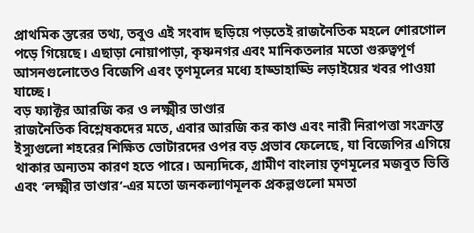প্রাথমিক স্তরের তথ্য, তবুও এই সংবাদ ছড়িয়ে পড়তেই রাজনৈতিক মহলে শোরগোল পড়ে গিয়েছে। এছাড়া নোয়াপাড়া, কৃষ্ণনগর এবং মানিকতলার মতো গুরুত্বপূর্ণ আসনগুলোতেও বিজেপি এবং তৃণমূলের মধ্যে হাড্ডাহাড্ডি লড়াইয়ের খবর পাওয়া যাচ্ছে।
বড় ফ্যাক্টর আরজি কর ও লক্ষ্মীর ভাণ্ডার
রাজনৈতিক বিশ্লেষকদের মতে, এবার আরজি কর কাণ্ড এবং নারী নিরাপত্তা সংক্রান্ত ইস্যুগুলো শহরের শিক্ষিত ভোটারদের ওপর বড় প্রভাব ফেলেছে, যা বিজেপির এগিয়ে থাকার অন্যতম কারণ হতে পারে। অন্যদিকে, গ্রামীণ বাংলায় তৃণমূলের মজবুত ভিত্তি এবং ‘লক্ষ্মীর ভাণ্ডার’-এর মতো জনকল্যাণমূলক প্রকল্পগুলো মমতা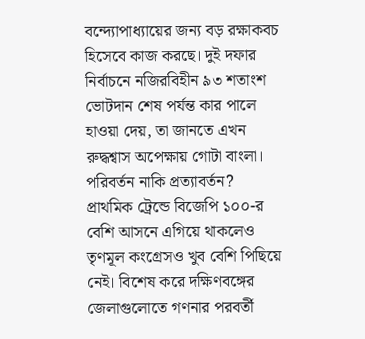বন্দ্যোপাধ্যায়ের জন্য বড় রক্ষাকবচ হিসেবে কাজ করছে। দুই দফার নির্বাচনে নজিরবিহীন ৯৩ শতাংশ ভোটদান শেষ পর্যন্ত কার পালে হাওয়া দেয়, তা জানতে এখন রুদ্ধশ্বাস অপেক্ষায় গোটা বাংলা।
পরিবর্তন নাকি প্রত্যাবর্তন?
প্রাথমিক ট্রেন্ডে বিজেপি ১০০-র বেশি আসনে এগিয়ে থাকলেও তৃণমূল কংগ্রেসও খুব বেশি পিছিয়ে নেই। বিশেষ করে দক্ষিণবঙ্গের জেলাগুলোতে গণনার পরবর্তী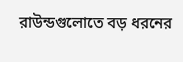রাউন্ডগুলোতে বড় ধরনের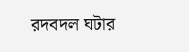রদবদল ঘটার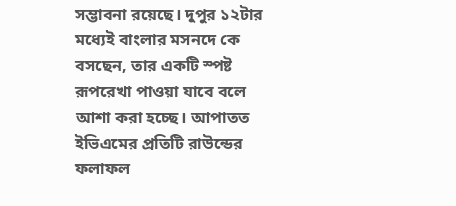সম্ভাবনা রয়েছে। দুপুর ১২টার মধ্যেই বাংলার মসনদে কে বসছেন, তার একটি স্পষ্ট রূপরেখা পাওয়া যাবে বলে আশা করা হচ্ছে। আপাতত ইভিএমের প্রতিটি রাউন্ডের ফলাফল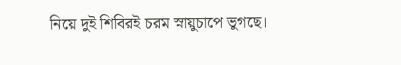নিয়ে দুই শিবিরই চরম স্নায়ুচাপে ভুগছে।